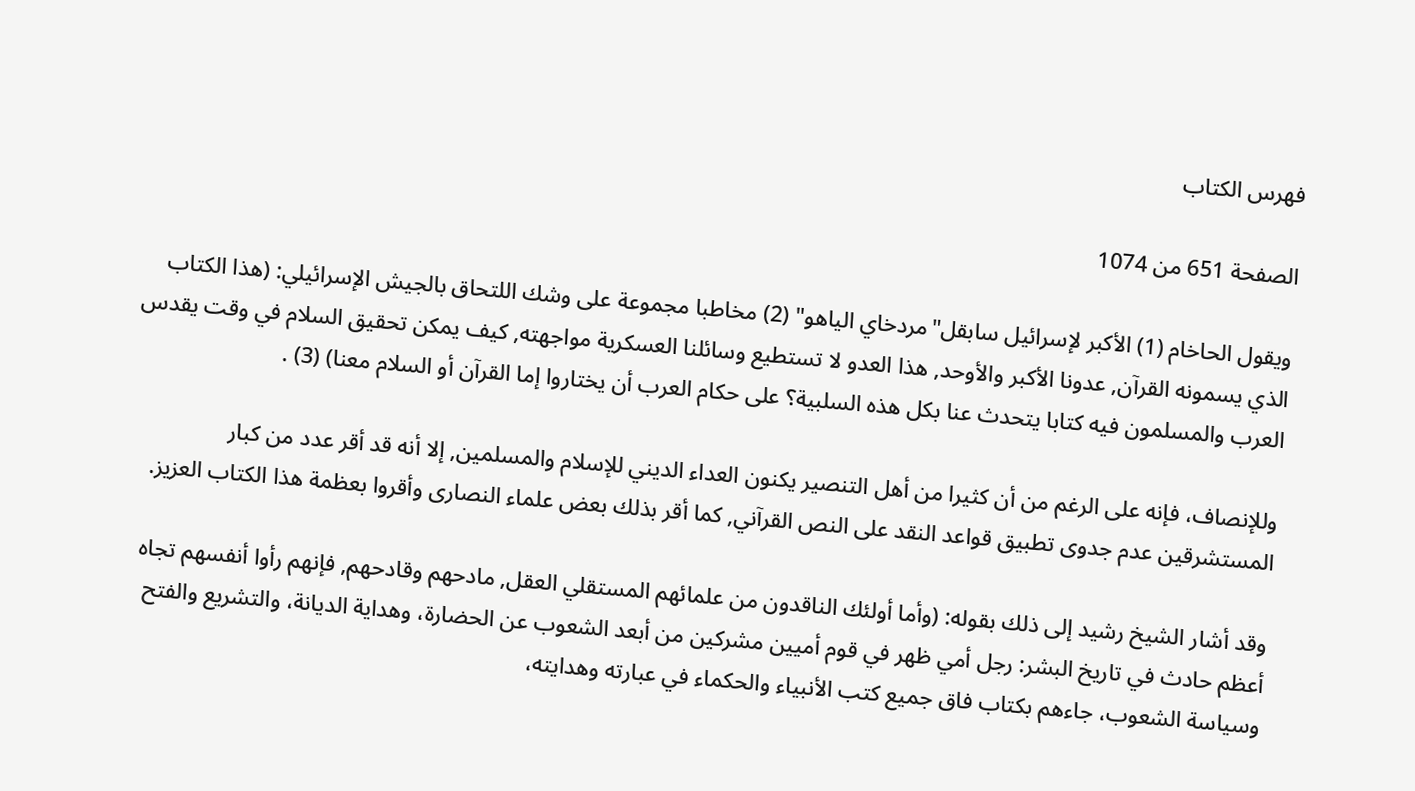فهرس الكتاب

الصفحة 651 من 1074

ويقول الحاخام (1) الأكبر لإسرائيل سابقل"مردخاي الياهو" (2) مخاطبا مجموعة على وشك اللتحاق بالجيش الإسرائيلي: (هذا الكتاب الذي يسمونه القرآن, عدونا الأكبر والأوحد, هذا العدو لا تستطيع وسائلنا العسكرية مواجهته, كيف يمكن تحقيق السلام في وقت يقدس العرب والمسلمون فيه كتابا يتحدث عنا بكل هذه السلبية؟ على حكام العرب أن يختاروا إما القرآن أو السلام معنا) (3) .

وللإنصاف، فإنه على الرغم من أن كثيرا من أهل التنصير يكنون العداء الديني للإسلام والمسلمين, إلا أنه قد أقر عدد من كبار المستشرقين عدم جدوى تطبيق قواعد النقد على النص القرآني, كما أقر بذلك بعض علماء النصارى وأقروا بعظمة هذا الكتاب العزيز.

وقد أشار الشيخ رشيد إلى ذلك بقوله: (وأما أولئك الناقدون من علمائهم المستقلي العقل, مادحهم وقادحهم, فإنهم رأوا أنفسهم تجاه أعظم حادث في تاريخ البشر: رجل أمي ظهر في قوم أميين مشركين من أبعد الشعوب عن الحضارة، وهداية الديانة، والتشريع والفتح وسياسة الشعوب، جاءهم بكتاب فاق جميع كتب الأنبياء والحكماء في عبارته وهدايته،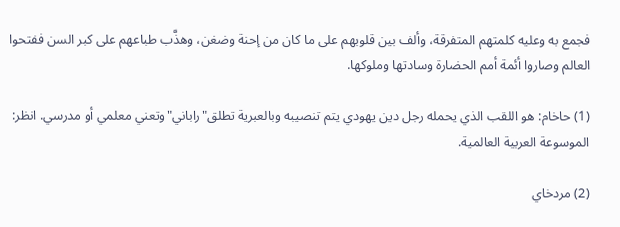فجمع به وعليه كلمتهم المتفرقة، وألف بين قلوبهم على ما كان من إحنة وضغن، وهذَّب طباعهم على كبر السن ففتحوا العالم وصاروا أئمة أمم الحضارة وسادتها وملوكها.

(1) حاخام: هو اللقب الذي يحمله رجل دين يهودي يتم تنصيبه وبالعبرية تطلق"راباني"وتعني معلمي أو مدرسي. انظر: الموسوعة العربية العالمية.

(2) مردخاي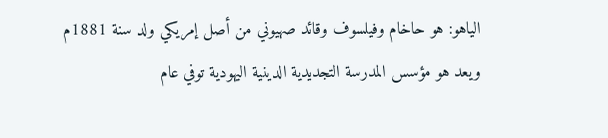الياهو: هو حاخام وفيلسوف وقائد صهيوني من أصل إمريكي ولد سنة 1881م ويعد هو مؤسس المدرسة التجديدية الدينية اليهودية توفي عام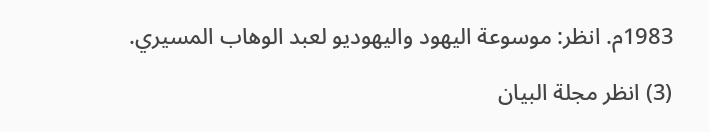1983م. انظر: موسوعة اليهود واليهوديو لعبد الوهاب المسيري.

(3) انظر مجلة البيان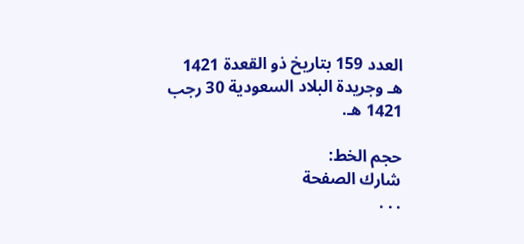العدد 159 بتاريخ ذو القعدة 1421 هـ وجريدة البلاد السعودية 30 رجب 1421 هـ.

حجم الخط:
شارك الصفحة
. . .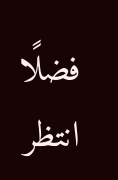فضلًا انتظر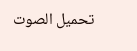تحميل الصوت